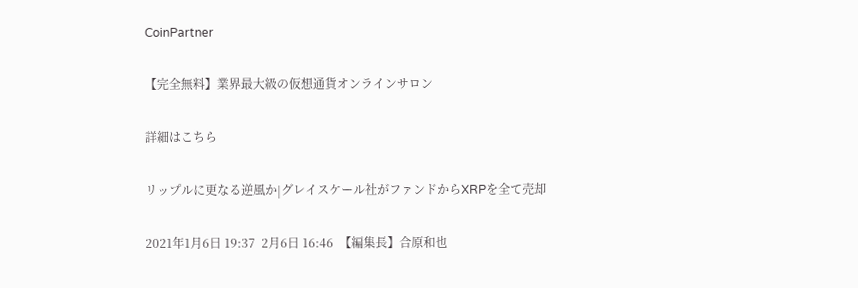CoinPartner

【完全無料】業界最大級の仮想通貨オンラインサロン

詳細はこちら

リップルに更なる逆風か|グレイスケール社がファンドからXRPを全て売却

2021年1月6日 19:37  2月6日 16:46  【編集長】合原和也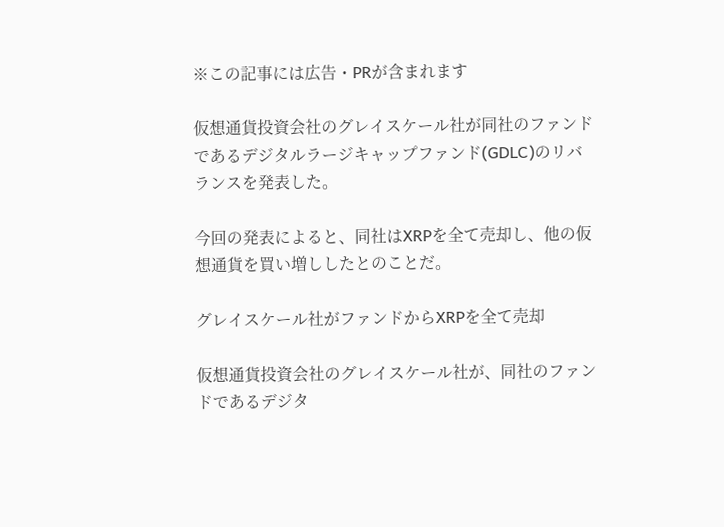※この記事には広告・PRが含まれます

仮想通貨投資会社のグレイスケール社が同社のファンドであるデジタルラージキャップファンド(GDLC)のリバランスを発表した。

今回の発表によると、同社はXRPを全て売却し、他の仮想通貨を買い増ししたとのことだ。

グレイスケール社がファンドからXRPを全て売却

仮想通貨投資会社のグレイスケール社が、同社のファンドであるデジタ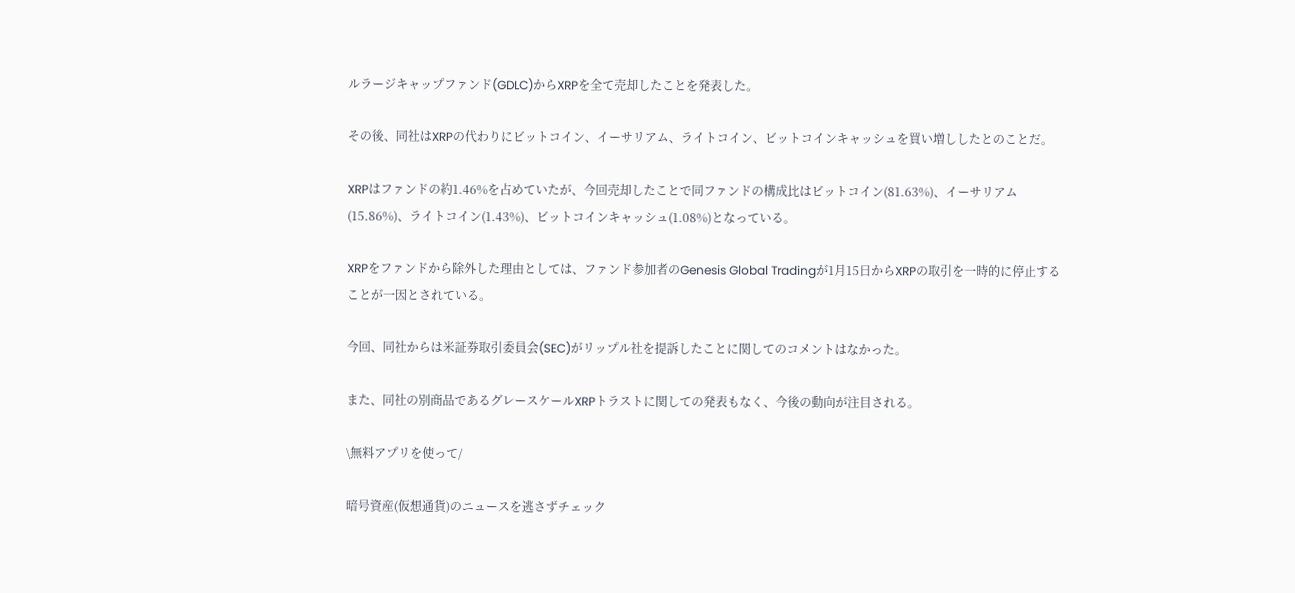ルラージキャップファンド(GDLC)からXRPを全て売却したことを発表した。

その後、同社はXRPの代わりにビットコイン、イーサリアム、ライトコイン、ビットコインキャッシュを買い増ししたとのことだ。

XRPはファンドの約1.46%を占めていたが、今回売却したことで同ファンドの構成比はビットコイン(81.63%)、イーサリアム(15.86%)、ライトコイン(1.43%)、ビットコインキャッシュ(1.08%)となっている。

XRPをファンドから除外した理由としては、ファンド参加者のGenesis Global Tradingが1月15日からXRPの取引を一時的に停止することが一因とされている。

今回、同社からは米証券取引委員会(SEC)がリップル社を提訴したことに関してのコメントはなかった。

また、同社の別商品であるグレースケールXRPトラストに関しての発表もなく、今後の動向が注目される。

\無料アプリを使って/

暗号資産(仮想通貨)のニュースを逃さずチェック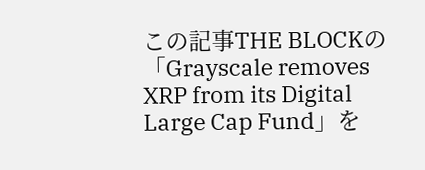この記事THE BLOCKの「Grayscale removes XRP from its Digital Large Cap Fund」を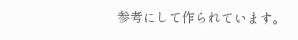参考にして作られています。